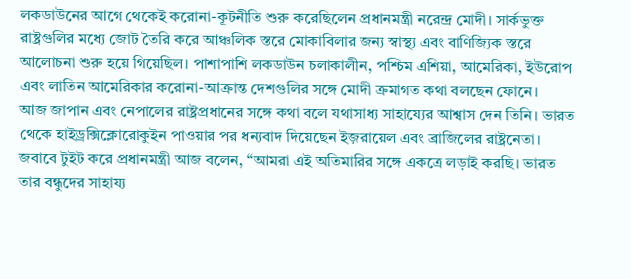লকডাউনের আগে থেকেই করোনা-কূটনীতি শুরু করেছিলেন প্রধানমন্ত্রী নরেন্দ্র মোদী। সার্কভুক্ত রাষ্ট্রগুলির মধ্যে জোট তৈরি করে আঞ্চলিক স্তরে মোকাবিলার জন্য স্বাস্থ্য এবং বাণিজ্যিক স্তরে আলোচনা শুরু হয়ে গিয়েছিল। পাশাপাশি লকডাউন চলাকালীন, পশ্চিম এশিয়া, আমেরিকা, ইউরোপ এবং লাতিন আমেরিকার করোনা-আক্রান্ত দেশগুলির সঙ্গে মোদী ক্রমাগত কথা বলছেন ফোনে।
আজ জাপান এবং নেপালের রাষ্ট্রপ্রধানের সঙ্গে কথা বলে যথাসাধ্য সাহায্যের আশ্বাস দেন তিনি। ভারত থেকে হাইড্রক্সিক্লোরোকুইন পাওয়ার পর ধন্যবাদ দিয়েছেন ইজ়রায়েল এবং ব্রাজিলের রাষ্ট্রনেতা। জবাবে টুইট করে প্রধানমন্ত্রী আজ বলেন, “আমরা এই অতিমারির সঙ্গে একত্রে লড়াই করছি। ভারত তার বন্ধুদের সাহায্য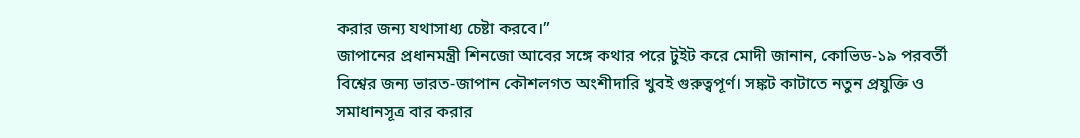করার জন্য যথাসাধ্য চেষ্টা করবে।”
জাপানের প্রধানমন্ত্রী শিনজো আবের সঙ্গে কথার পরে টুইট করে মোদী জানান, কোভিড-১৯ পরবর্তী বিশ্বের জন্য ভারত-জাপান কৌশলগত অংশীদারি খুবই গুরুত্বপূর্ণ। সঙ্কট কাটাতে নতুন প্রযুক্তি ও সমাধানসূত্র বার করার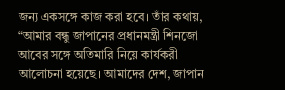জন্য একসঙ্গে কাজ করা হবে। তাঁর কথায়, “আমার বন্ধু জাপানের প্রধানমন্ত্রী শিনজো আবের সঙ্গে অতিমারি নিয়ে কার্যকরী আলোচনা হয়েছে। আমাদের দেশ, জাপান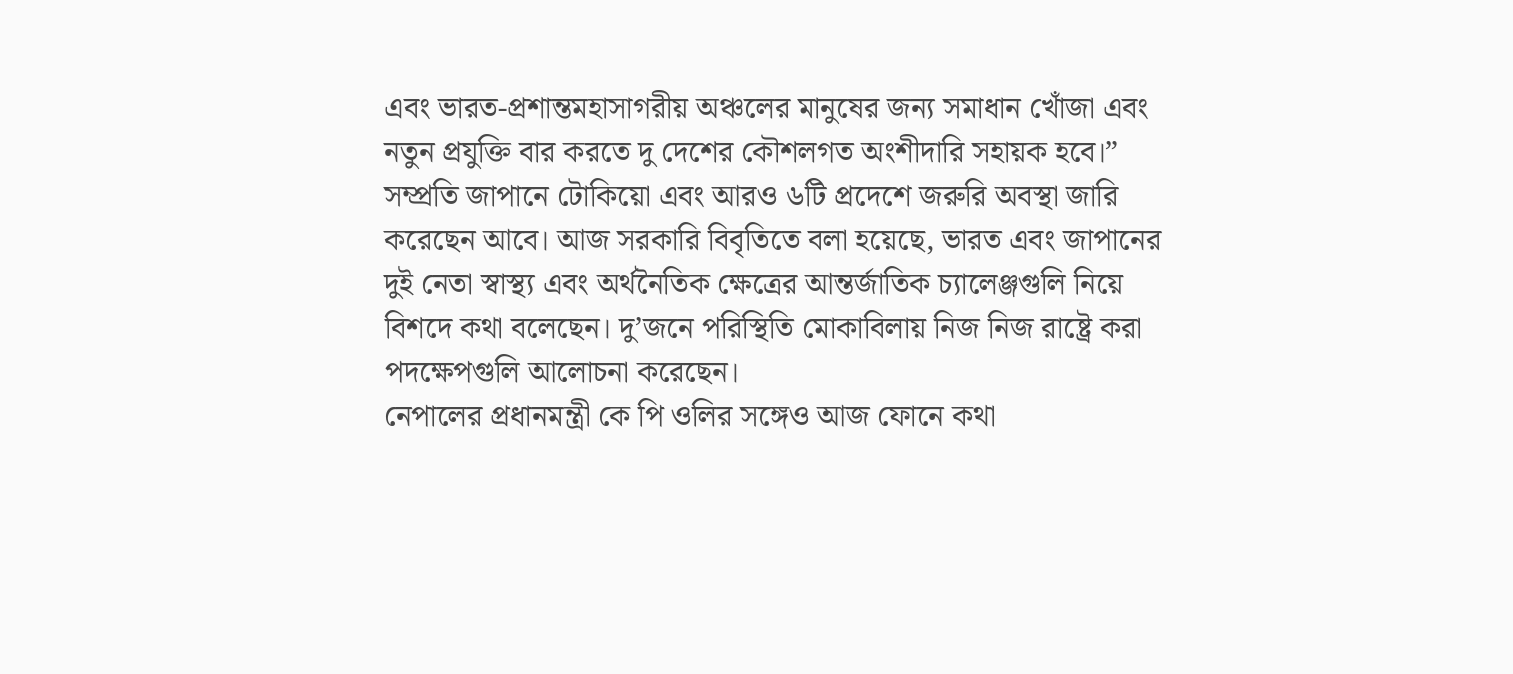এবং ভারত-প্রশান্তমহাসাগরীয় অঞ্চলের মানুষের জন্য সমাধান খোঁজা এবং নতুন প্রযুক্তি বার করতে দু দেশের কৌশলগত অংশীদারি সহায়ক হবে।”
সম্প্রতি জাপানে টোকিয়ো এবং আরও ৬টি প্রদেশে জরুরি অবস্থা জারি করেছেন আবে। আজ সরকারি বিবৃতিতে বলা হয়েছে, ভারত এবং জাপানের দুই নেতা স্বাস্থ্য এবং অর্থনৈতিক ক্ষেত্রের আন্তর্জাতিক চ্যালেঞ্জগুলি নিয়ে বিশদে কথা বলেছেন। দু’জনে পরিস্থিতি মোকাবিলায় নিজ নিজ রাষ্ট্রে করা পদক্ষেপগুলি আলোচনা করেছেন।
নেপালের প্রধানমন্ত্রী কে পি ওলির সঙ্গেও আজ ফোনে কথা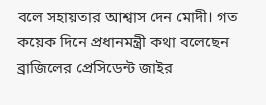বলে সহায়তার আশ্বাস দেন মোদী। গত কয়েক দিনে প্রধানমন্ত্রী কথা বলেছেন ব্রাজিলের প্রেসিডেন্ট জাইর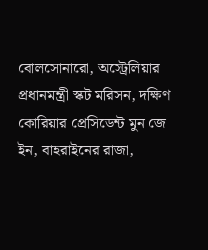বোলসোনারো, অস্ট্রেলিয়ার প্রধানমন্ত্রী স্কট মরিসন, দক্ষিণ কোরিয়ার প্রেসিডেন্ট মুন জে ইন, বাহরাইনের রাজা,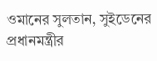ওমানের সুলতান, সুইডেনের প্রধানমন্ত্রীর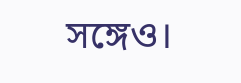সঙ্গেও।